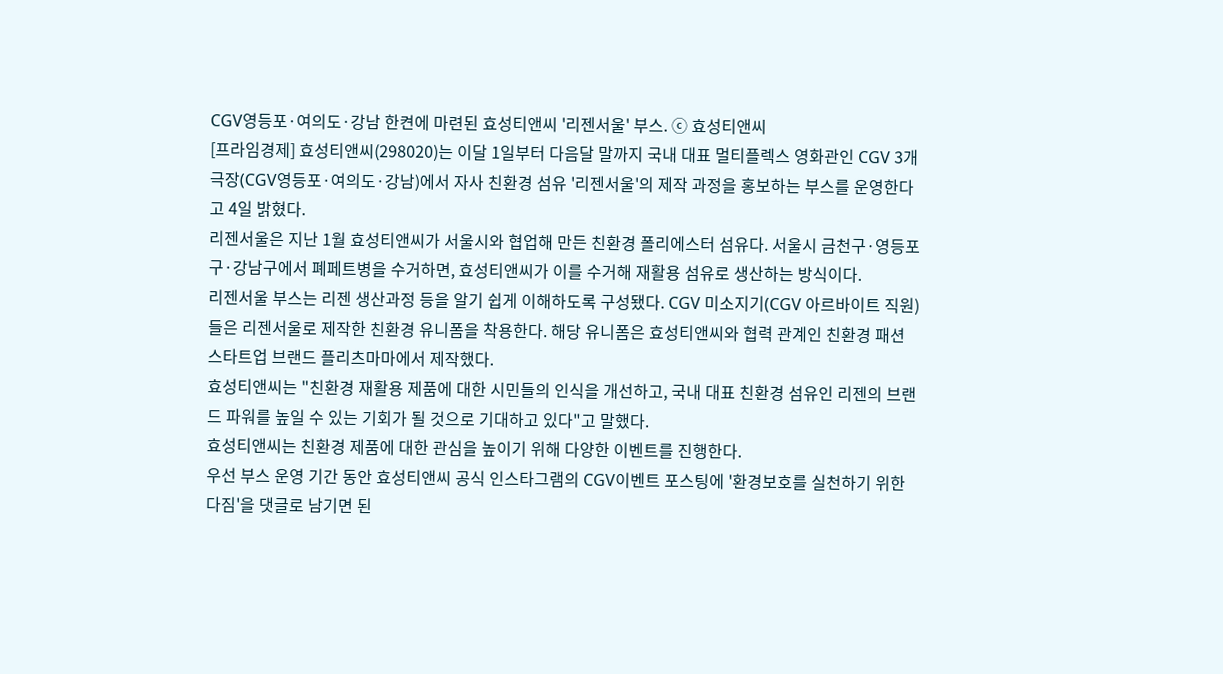CGV영등포·여의도·강남 한켠에 마련된 효성티앤씨 '리젠서울' 부스. ⓒ 효성티앤씨
[프라임경제] 효성티앤씨(298020)는 이달 1일부터 다음달 말까지 국내 대표 멀티플렉스 영화관인 CGV 3개 극장(CGV영등포·여의도·강남)에서 자사 친환경 섬유 '리젠서울'의 제작 과정을 홍보하는 부스를 운영한다고 4일 밝혔다.
리젠서울은 지난 1월 효성티앤씨가 서울시와 협업해 만든 친환경 폴리에스터 섬유다. 서울시 금천구·영등포구·강남구에서 폐페트병을 수거하면, 효성티앤씨가 이를 수거해 재활용 섬유로 생산하는 방식이다.
리젠서울 부스는 리젠 생산과정 등을 알기 쉽게 이해하도록 구성됐다. CGV 미소지기(CGV 아르바이트 직원)들은 리젠서울로 제작한 친환경 유니폼을 착용한다. 해당 유니폼은 효성티앤씨와 협력 관계인 친환경 패션 스타트업 브랜드 플리츠마마에서 제작했다.
효성티앤씨는 "친환경 재활용 제품에 대한 시민들의 인식을 개선하고, 국내 대표 친환경 섬유인 리젠의 브랜드 파워를 높일 수 있는 기회가 될 것으로 기대하고 있다"고 말했다.
효성티앤씨는 친환경 제품에 대한 관심을 높이기 위해 다양한 이벤트를 진행한다.
우선 부스 운영 기간 동안 효성티앤씨 공식 인스타그램의 CGV이벤트 포스팅에 '환경보호를 실천하기 위한 다짐'을 댓글로 남기면 된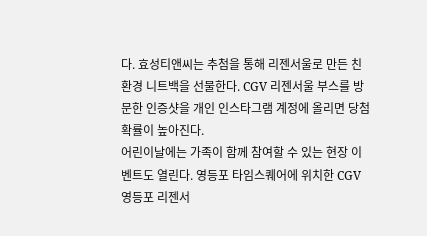다. 효성티앤씨는 추첨을 통해 리젠서울로 만든 친환경 니트백을 선물한다. CGV 리젠서울 부스를 방문한 인증샷을 개인 인스타그램 계정에 올리면 당첨확률이 높아진다.
어린이날에는 가족이 함께 참여할 수 있는 현장 이벤트도 열린다. 영등포 타임스퀘어에 위치한 CGV 영등포 리젠서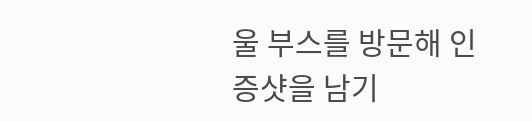울 부스를 방문해 인증샷을 남기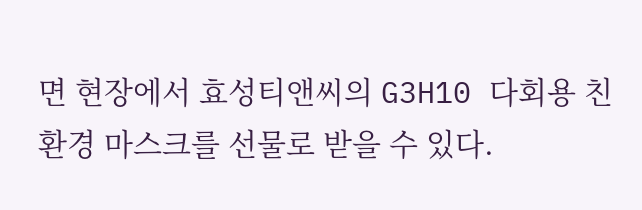면 현장에서 효성티앤씨의 G3H10 다회용 친환경 마스크를 선물로 받을 수 있다.